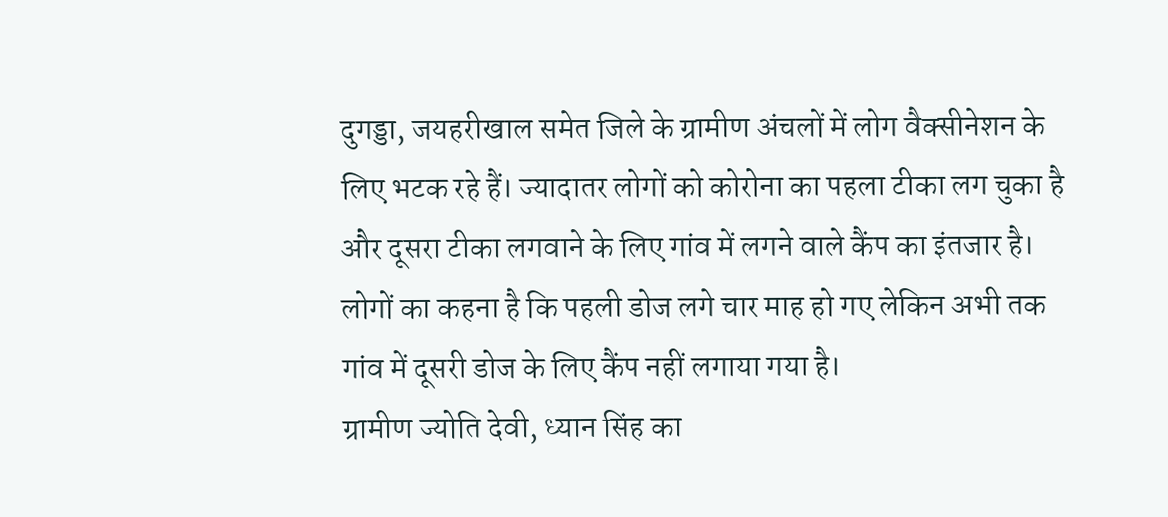दुगड्डा, जयहरीखाल समेत जिले के ग्रामीण अंचलों में लोग वैक्सीनेशन के लिए भटक रहे हैं। ज्यादातर लोगों को कोरोना का पहला टीका लग चुका है और दूसरा टीका लगवाने के लिए गांव में लगने वाले कैंप का इंतजार है। लोगों का कहना है कि पहली डोज लगे चार माह हो गए लेकिन अभी तक गांव में दूसरी डोज के लिए कैंप नहीं लगाया गया है।
ग्रामीण ज्योति देवी, ध्यान सिंह का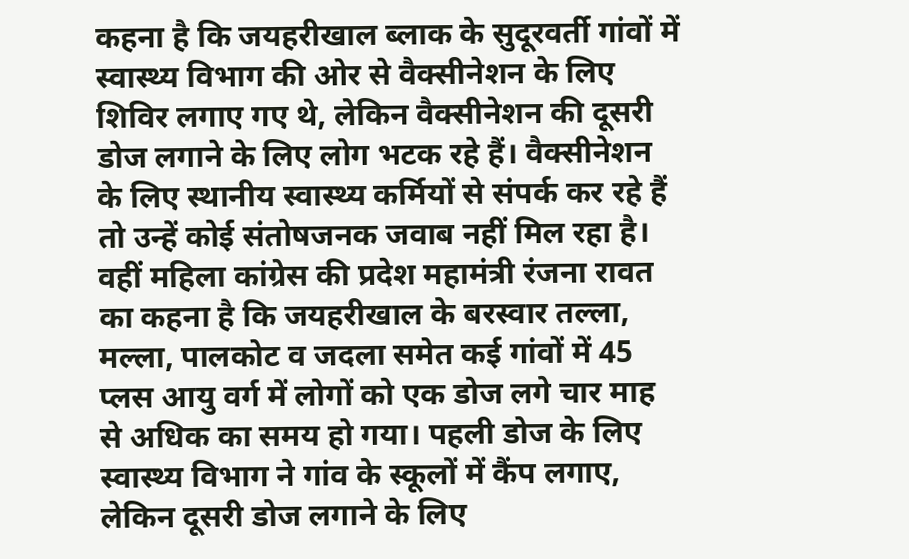कहना है कि जयहरीखाल ब्लाक के सुदूरवर्ती गांवों में स्वास्थ्य विभाग की ओर से वैक्सीनेशन के लिए शिविर लगाए गए थे, लेकिन वैक्सीनेशन की दूसरी डोज लगाने के लिए लोग भटक रहे हैं। वैक्सीनेशन के लिए स्थानीय स्वास्थ्य कर्मियों से संपर्क कर रहे हैं तो उन्हें कोई संतोषजनक जवाब नहीं मिल रहा है। वहीं महिला कांग्रेस की प्रदेश महामंत्री रंजना रावत का कहना है कि जयहरीखाल के बरस्वार तल्ला, मल्ला, पालकोट व जदला समेत कई गांवों में 45 प्लस आयु वर्ग में लोगों को एक डोज लगे चार माह से अधिक का समय हो गया। पहली डोज के लिए स्वास्थ्य विभाग ने गांव के स्कूलों में कैंप लगाए, लेकिन दूसरी डोज लगाने के लिए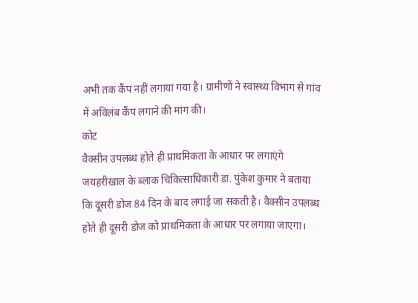अभी तक कैंप नहीं लगाया गया है। ग्रामीणों ने स्वास्थ्य विभाग से गांव में अविलंब कैंप लगाने की मांग की।
कोट
वैक्सीन उपलब्ध होते ही प्राथमिकता के आधार पर लगाएंगे
जयहरीखाल के ब्लाक चिकित्साधिकारी डा. पुंकेश कुमार ने बताया कि दूसरी डोज 84 दिन के बाद लगाई जा सकती है। वैक्सीन उपलब्ध होते ही दूसरी डोज को प्राथमिकता के आधार पर लगाया जाएगा।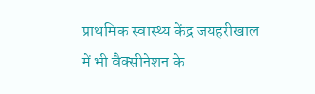प्राथमिक स्वास्थ्य केंद्र जयहरीखाल में भी वैक्सीनेशन के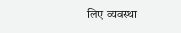लिए व्यवस्था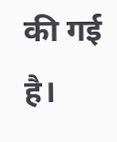की गई है।